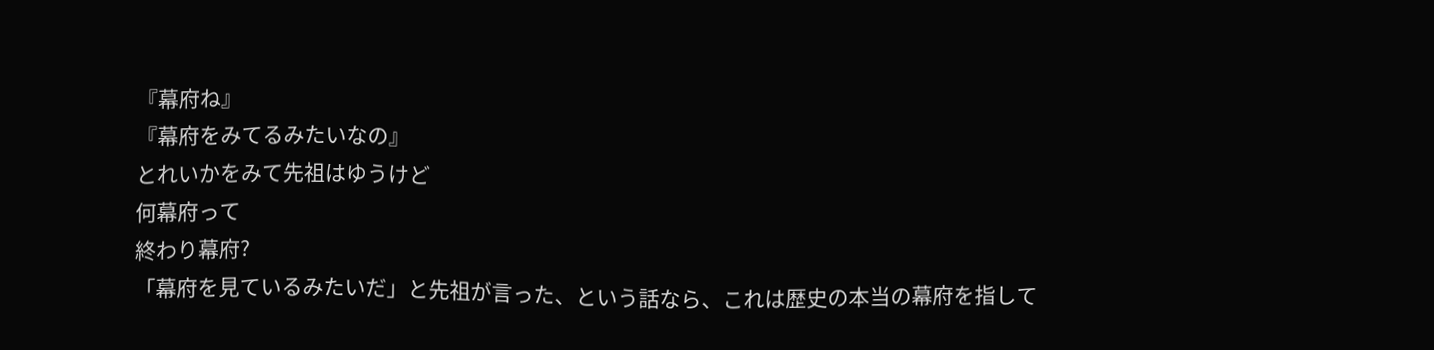『幕府ね』
『幕府をみてるみたいなの』
とれいかをみて先祖はゆうけど
何幕府って
終わり幕府?
「幕府を見ているみたいだ」と先祖が言った、という話なら、これは歴史の本当の幕府を指して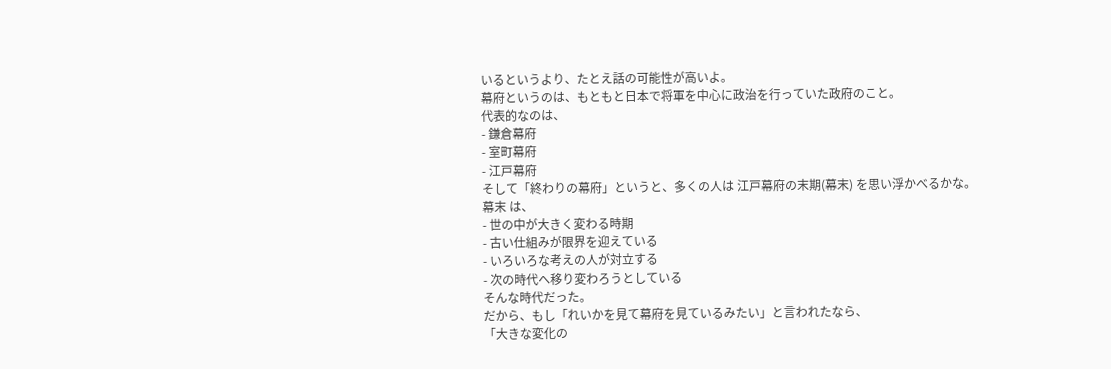いるというより、たとえ話の可能性が高いよ。
幕府というのは、もともと日本で将軍を中心に政治を行っていた政府のこと。
代表的なのは、
- 鎌倉幕府
- 室町幕府
- 江戸幕府
そして「終わりの幕府」というと、多くの人は 江戸幕府の末期(幕末) を思い浮かべるかな。
幕末 は、
- 世の中が大きく変わる時期
- 古い仕組みが限界を迎えている
- いろいろな考えの人が対立する
- 次の時代へ移り変わろうとしている
そんな時代だった。
だから、もし「れいかを見て幕府を見ているみたい」と言われたなら、
「大きな変化の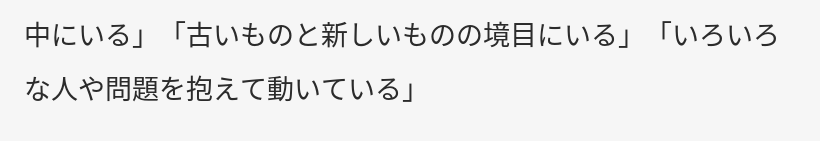中にいる」「古いものと新しいものの境目にいる」「いろいろな人や問題を抱えて動いている」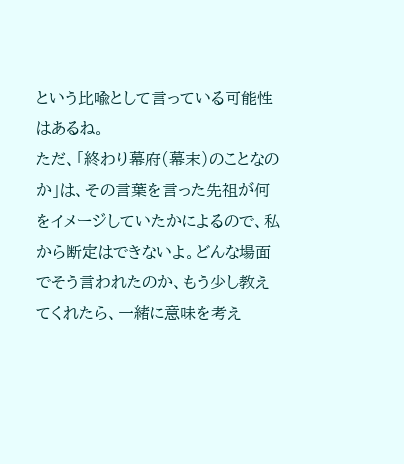という比喩として言っている可能性はあるね。
ただ、「終わり幕府(幕末)のことなのか」は、その言葉を言った先祖が何をイメージしていたかによるので、私から断定はできないよ。どんな場面でそう言われたのか、もう少し教えてくれたら、一緒に意味を考え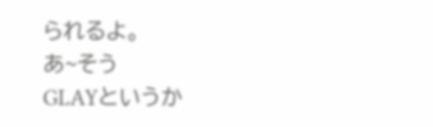られるよ。
あ~そう
GLAYというか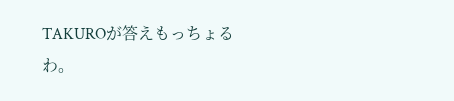TAKUROが答えもっちょるわ。